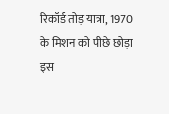रिकॉर्ड तोड़ यात्रा, 1970 के मिशन को पीछे छोड़ा
इस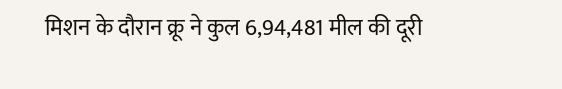मिशन के दौरान क्रू ने कुल 6,94,481 मील की दूरी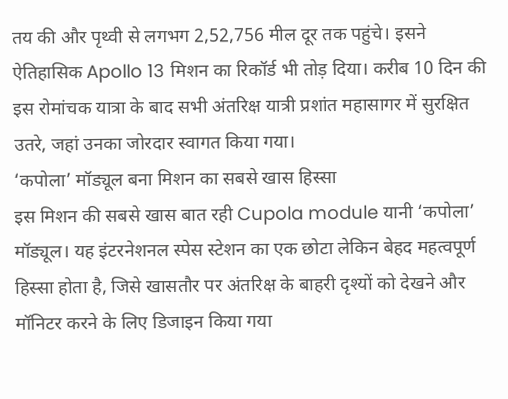तय की और पृथ्वी से लगभग 2,52,756 मील दूर तक पहुंचे। इसने ऐतिहासिक Apollo 13 मिशन का रिकॉर्ड भी तोड़ दिया। करीब 10 दिन की इस रोमांचक यात्रा के बाद सभी अंतरिक्ष यात्री प्रशांत महासागर में सुरक्षित उतरे, जहां उनका जोरदार स्वागत किया गया।
‘कपोला’ मॉड्यूल बना मिशन का सबसे खास हिस्सा
इस मिशन की सबसे खास बात रही Cupola module यानी ‘कपोला’ मॉड्यूल। यह इंटरनेशनल स्पेस स्टेशन का एक छोटा लेकिन बेहद महत्वपूर्ण हिस्सा होता है, जिसे खासतौर पर अंतरिक्ष के बाहरी दृश्यों को देखने और मॉनिटर करने के लिए डिजाइन किया गया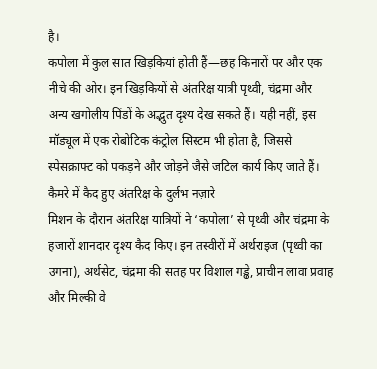है।
कपोला में कुल सात खिड़कियां होती हैं—छह किनारों पर और एक नीचे की ओर। इन खिड़कियों से अंतरिक्ष यात्री पृथ्वी, चंद्रमा और अन्य खगोलीय पिंडों के अद्भुत दृश्य देख सकते हैं। यही नहीं, इस मॉड्यूल में एक रोबोटिक कंट्रोल सिस्टम भी होता है, जिससे स्पेसक्राफ्ट को पकड़ने और जोड़ने जैसे जटिल कार्य किए जाते हैं।
कैमरे में कैद हुए अंतरिक्ष के दुर्लभ नज़ारे
मिशन के दौरान अंतरिक्ष यात्रियों ने ‘कपोला’ से पृथ्वी और चंद्रमा के हजारों शानदार दृश्य कैद किए। इन तस्वीरों में अर्थराइज (पृथ्वी का उगना), अर्थसेट, चंद्रमा की सतह पर विशाल गड्ढे, प्राचीन लावा प्रवाह और मिल्की वे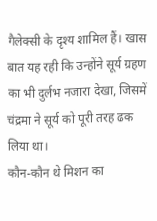गैलेक्सी के दृश्य शामिल हैं। खास बात यह रही कि उन्होंने सूर्य ग्रहण का भी दुर्लभ नजारा देखा, जिसमें चंद्रमा ने सूर्य को पूरी तरह ढक लिया था।
कौन-कौन थे मिशन का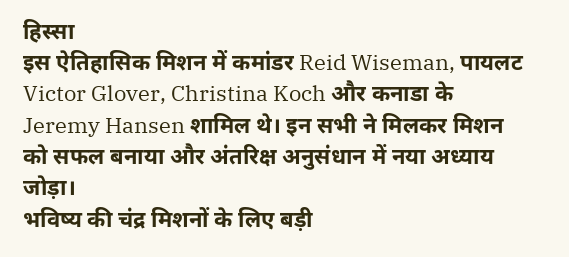हिस्सा
इस ऐतिहासिक मिशन में कमांडर Reid Wiseman, पायलट Victor Glover, Christina Koch और कनाडा के Jeremy Hansen शामिल थे। इन सभी ने मिलकर मिशन को सफल बनाया और अंतरिक्ष अनुसंधान में नया अध्याय जोड़ा।
भविष्य की चंद्र मिशनों के लिए बड़ी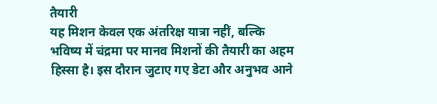तैयारी
यह मिशन केवल एक अंतरिक्ष यात्रा नहीं, बल्कि भविष्य में चंद्रमा पर मानव मिशनों की तैयारी का अहम हिस्सा है। इस दौरान जुटाए गए डेटा और अनुभव आने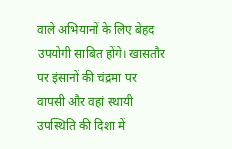वाले अभियानों के लिए बेहद उपयोगी साबित होंगे। खासतौर पर इंसानों की चंद्रमा पर वापसी और वहां स्थायी उपस्थिति की दिशा में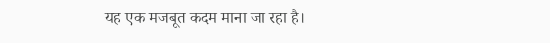यह एक मजबूत कदम माना जा रहा है।